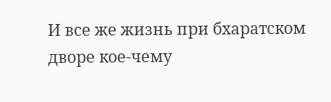И все же жизнь при бхаратском дворе кое-чему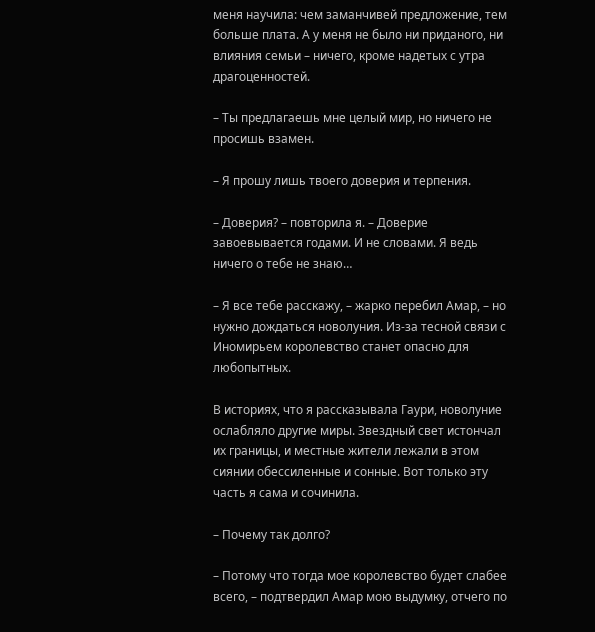меня научила: чем заманчивей предложение, тем больше плата. А у меня не было ни приданого, ни влияния семьи – ничего, кроме надетых с утра драгоценностей.

– Ты предлагаешь мне целый мир, но ничего не просишь взамен.

– Я прошу лишь твоего доверия и терпения.

– Доверия? – повторила я. – Доверие завоевывается годами. И не словами. Я ведь ничего о тебе не знаю…

– Я все тебе расскажу, – жарко перебил Амар, – но нужно дождаться новолуния. Из-за тесной связи с Иномирьем королевство станет опасно для любопытных.

В историях, что я рассказывала Гаури, новолуние ослабляло другие миры. Звездный свет истончал их границы, и местные жители лежали в этом сиянии обессиленные и сонные. Вот только эту часть я сама и сочинила.

– Почему так долго?

– Потому что тогда мое королевство будет слабее всего, – подтвердил Амар мою выдумку, отчего по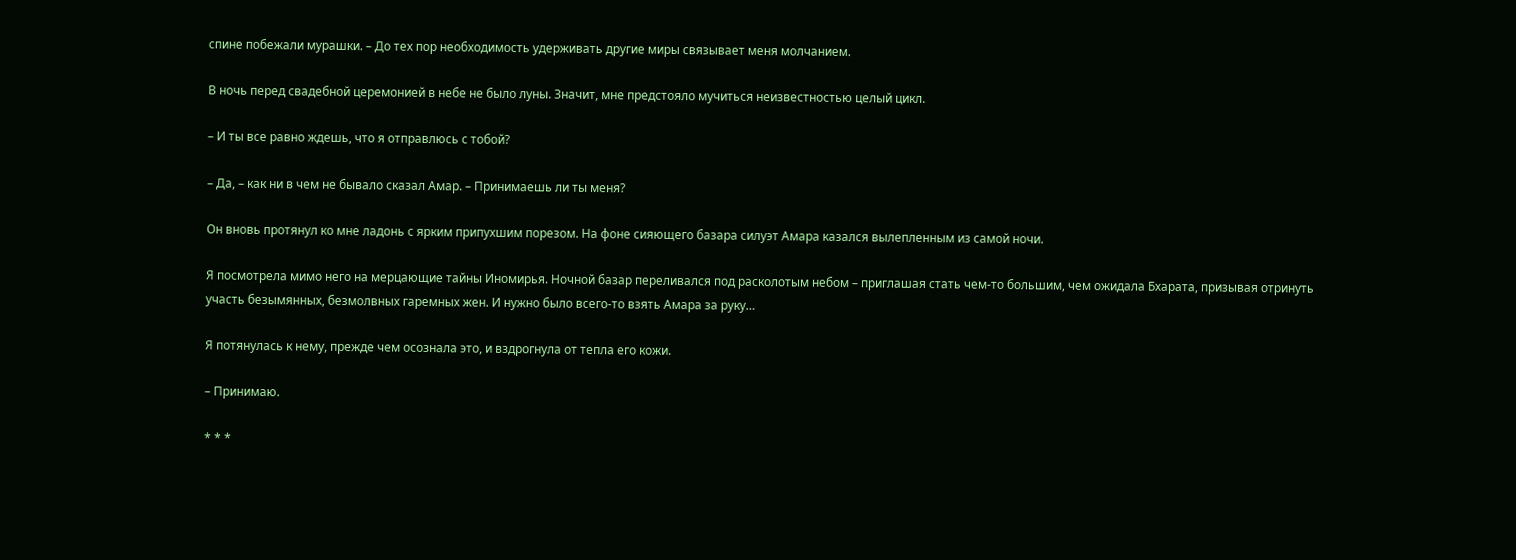спине побежали мурашки. – До тех пор необходимость удерживать другие миры связывает меня молчанием.

В ночь перед свадебной церемонией в небе не было луны. Значит, мне предстояло мучиться неизвестностью целый цикл.

– И ты все равно ждешь, что я отправлюсь с тобой?

– Да, – как ни в чем не бывало сказал Амар. – Принимаешь ли ты меня?

Он вновь протянул ко мне ладонь с ярким припухшим порезом. На фоне сияющего базара силуэт Амара казался вылепленным из самой ночи.

Я посмотрела мимо него на мерцающие тайны Иномирья. Ночной базар переливался под расколотым небом – приглашая стать чем-то большим, чем ожидала Бхарата, призывая отринуть участь безымянных, безмолвных гаремных жен. И нужно было всего-то взять Амара за руку…

Я потянулась к нему, прежде чем осознала это, и вздрогнула от тепла его кожи.

– Принимаю.

* * *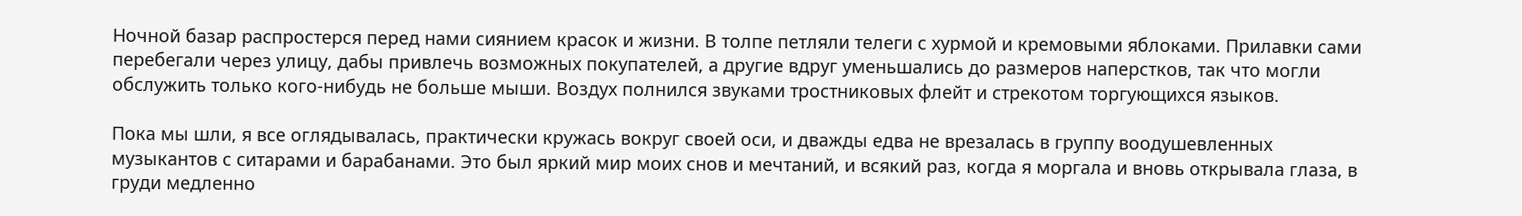Ночной базар распростерся перед нами сиянием красок и жизни. В толпе петляли телеги с хурмой и кремовыми яблоками. Прилавки сами перебегали через улицу, дабы привлечь возможных покупателей, а другие вдруг уменьшались до размеров наперстков, так что могли обслужить только кого-нибудь не больше мыши. Воздух полнился звуками тростниковых флейт и стрекотом торгующихся языков.

Пока мы шли, я все оглядывалась, практически кружась вокруг своей оси, и дважды едва не врезалась в группу воодушевленных музыкантов с ситарами и барабанами. Это был яркий мир моих снов и мечтаний, и всякий раз, когда я моргала и вновь открывала глаза, в груди медленно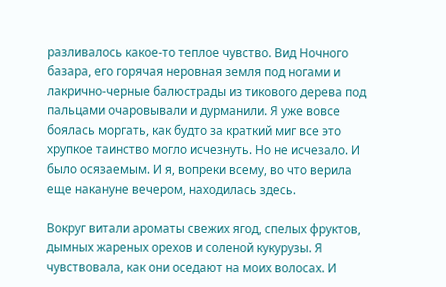разливалось какое-то теплое чувство. Вид Ночного базара, его горячая неровная земля под ногами и лакрично-черные балюстрады из тикового дерева под пальцами очаровывали и дурманили. Я уже вовсе боялась моргать, как будто за краткий миг все это хрупкое таинство могло исчезнуть. Но не исчезало. И было осязаемым. И я, вопреки всему, во что верила еще накануне вечером, находилась здесь.

Вокруг витали ароматы свежих ягод, спелых фруктов, дымных жареных орехов и соленой кукурузы. Я чувствовала, как они оседают на моих волосах. И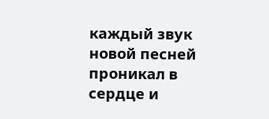каждый звук новой песней проникал в сердце и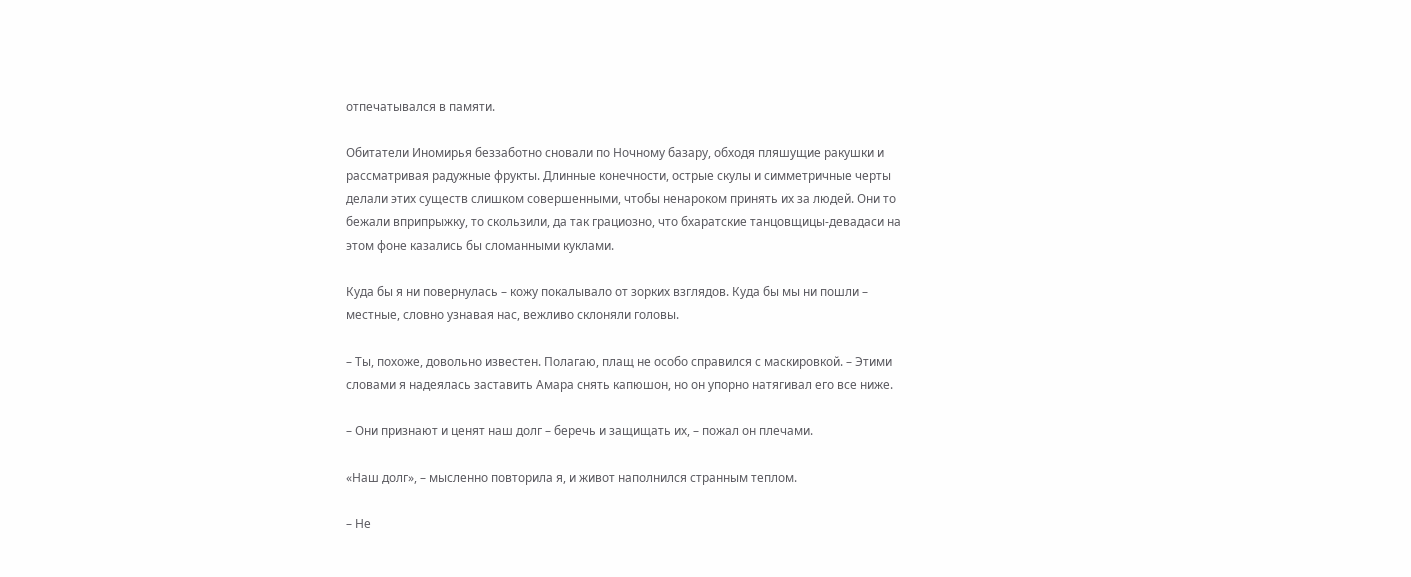отпечатывался в памяти.

Обитатели Иномирья беззаботно сновали по Ночному базару, обходя пляшущие ракушки и рассматривая радужные фрукты. Длинные конечности, острые скулы и симметричные черты делали этих существ слишком совершенными, чтобы ненароком принять их за людей. Они то бежали вприпрыжку, то скользили, да так грациозно, что бхаратские танцовщицы-девадаси на этом фоне казались бы сломанными куклами.

Куда бы я ни повернулась – кожу покалывало от зорких взглядов. Куда бы мы ни пошли – местные, словно узнавая нас, вежливо склоняли головы.

– Ты, похоже, довольно известен. Полагаю, плащ не особо справился с маскировкой. – Этими словами я надеялась заставить Амара снять капюшон, но он упорно натягивал его все ниже.

– Они признают и ценят наш долг – беречь и защищать их, – пожал он плечами.

«Наш долг», – мысленно повторила я, и живот наполнился странным теплом.

– Не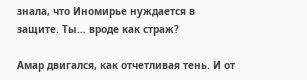знала, что Иномирье нуждается в защите. Ты… вроде как страж?

Амар двигался, как отчетливая тень. И от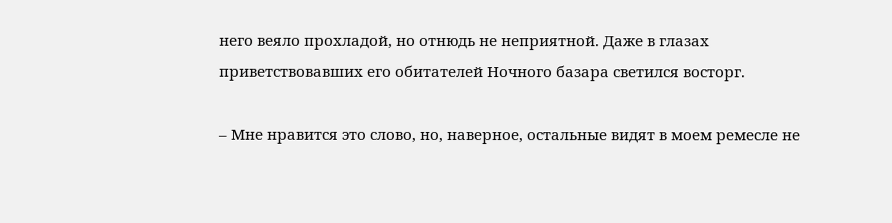него веяло прохладой, но отнюдь не неприятной. Даже в глазах приветствовавших его обитателей Ночного базара светился восторг.

– Мне нравится это слово, но, наверное, остальные видят в моем ремесле не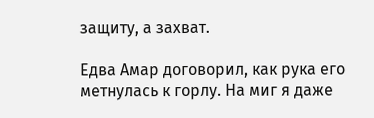защиту, а захват.

Едва Амар договорил, как рука его метнулась к горлу. На миг я даже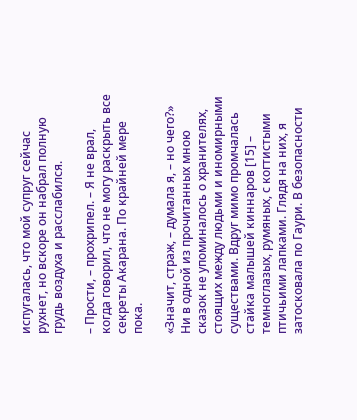испугалась, что мой супруг сейчас рухнет, но вскоре он набрал полную грудь воздуха и расслабился.

– Прости, – прохрипел. – Я не врал, когда говорил, что не могу раскрыть все секреты Акарана. По крайней мере пока.

«Значит, страж, – думала я, – но чего?» Ни в одной из прочитанных мною сказок не упоминалось о хранителях, стоящих между людьми и иномирными существами. Вдруг мимо промчалась стайка малышей киннаров [15] – темноглазых, румяных, с когтистыми птичьими лапками. Глядя на них, я затосковала по Гаури. В безопасности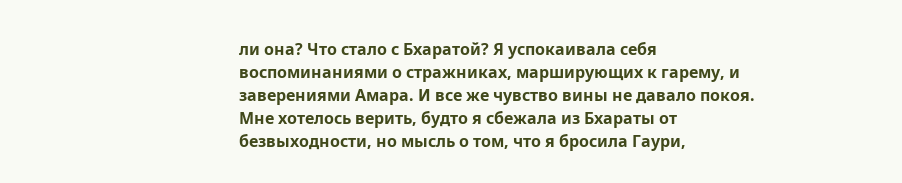ли она? Что стало с Бхаратой? Я успокаивала себя воспоминаниями о стражниках, марширующих к гарему, и заверениями Амара. И все же чувство вины не давало покоя. Мне хотелось верить, будто я сбежала из Бхараты от безвыходности, но мысль о том, что я бросила Гаури,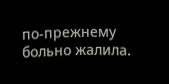по-прежнему больно жалила.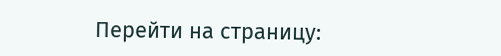Перейти на страницу: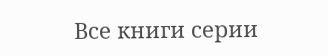Все книги серии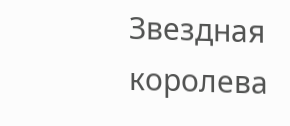Звездная королева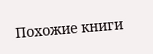Похожие книги